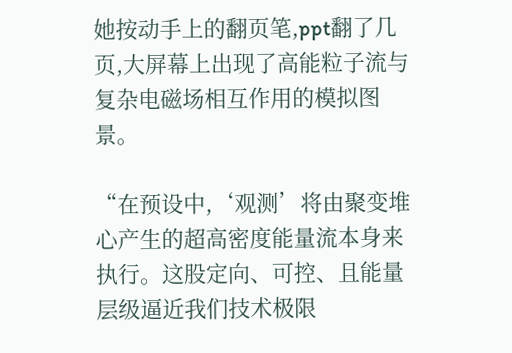她按动手上的翻页笔,ppt翻了几页,大屏幕上出现了高能粒子流与复杂电磁场相互作用的模拟图景。

“在预设中,‘观测’将由聚变堆心产生的超高密度能量流本身来执行。这股定向、可控、且能量层级逼近我们技术极限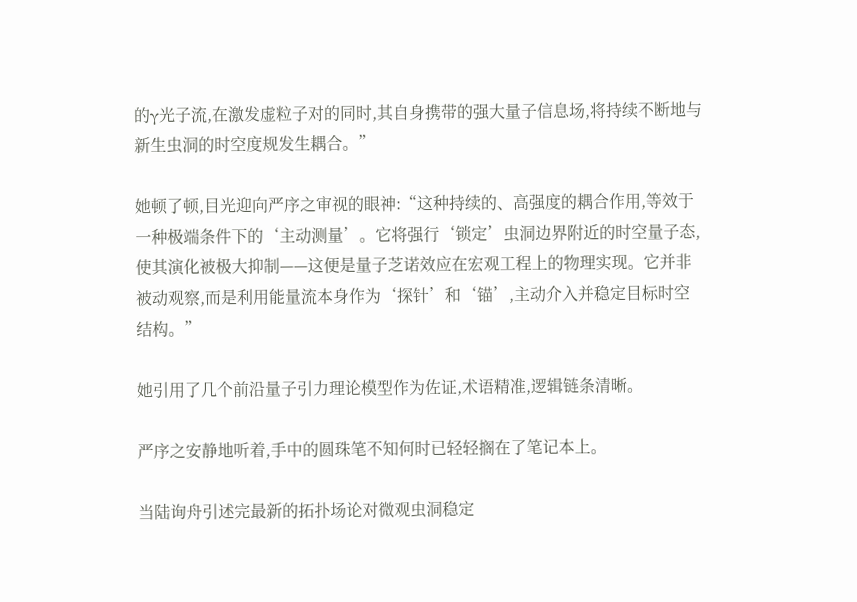的γ光子流,在激发虚粒子对的同时,其自身携带的强大量子信息场,将持续不断地与新生虫洞的时空度规发生耦合。”

她顿了顿,目光迎向严序之审视的眼神:“这种持续的、高强度的耦合作用,等效于一种极端条件下的‘主动测量’。它将强行‘锁定’虫洞边界附近的时空量子态,使其演化被极大抑制——这便是量子芝诺效应在宏观工程上的物理实现。它并非被动观察,而是利用能量流本身作为‘探针’和‘锚’,主动介入并稳定目标时空结构。”

她引用了几个前沿量子引力理论模型作为佐证,术语精准,逻辑链条清晰。

严序之安静地听着,手中的圆珠笔不知何时已轻轻搁在了笔记本上。

当陆询舟引述完最新的拓扑场论对微观虫洞稳定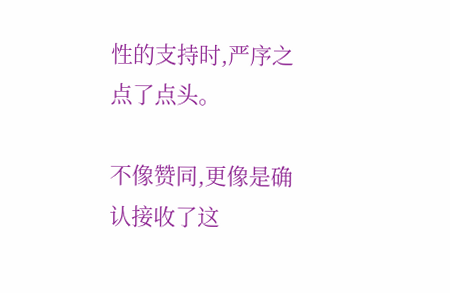性的支持时,严序之点了点头。

不像赞同,更像是确认接收了这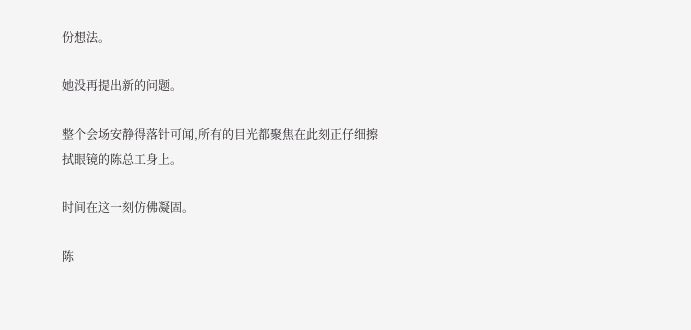份想法。

她没再提出新的问题。

整个会场安静得落针可闻,所有的目光都聚焦在此刻正仔细擦拭眼镜的陈总工身上。

时间在这一刻仿佛凝固。

陈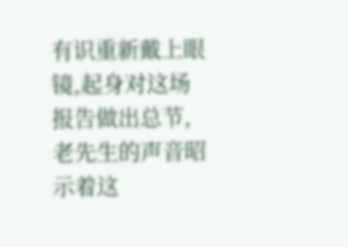有识重新戴上眼镜,起身对这场报告做出总节,老先生的声音昭示着这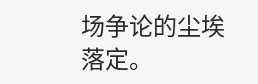场争论的尘埃落定。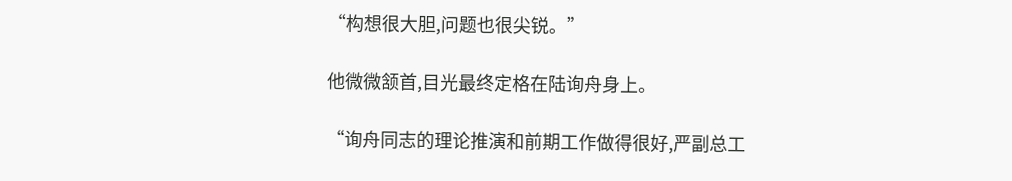“构想很大胆,问题也很尖锐。”

他微微颔首,目光最终定格在陆询舟身上。

“询舟同志的理论推演和前期工作做得很好,严副总工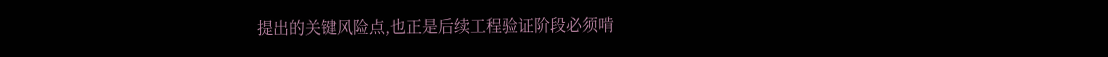提出的关键风险点,也正是后续工程验证阶段必须啃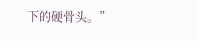下的硬骨头。”